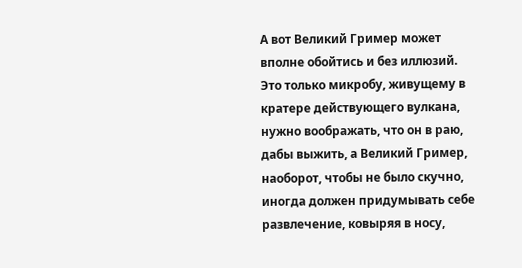А вот Великий Гример может вполне обойтись и без иллюзий. Это только микробу, живущему в кратере действующего вулкана, нужно воображать, что он в раю, дабы выжить, а Великий Гример, наоборот, чтобы не было скучно, иногда должен придумывать себе развлечение, ковыряя в носу,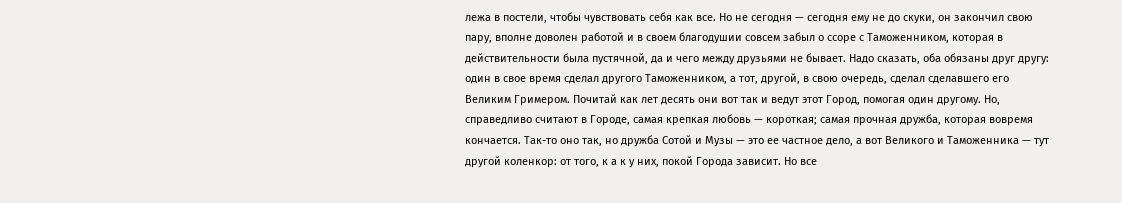лежа в постели, чтобы чувствовать себя как все. Но не сегодня — сегодня ему не до скуки, он закончил свою пару, вполне доволен работой и в своем благодушии совсем забыл о ссоре с Таможенником, которая в действительности была пустячной, да и чего между друзьями не бывает. Надо сказать, оба обязаны друг другу: один в свое время сделал другого Таможенником, а тот, другой, в свою очередь, сделал сделавшего его Великим Гримером. Почитай как лет десять они вот так и ведут этот Город, помогая один другому. Но, справедливо считают в Городе, самая крепкая любовь — короткая; самая прочная дружба, которая вовремя кончается. Так-то оно так, но дружба Сотой и Музы — это ее частное дело, а вот Великого и Таможенника — тут другой коленкор: от того, к а к у них, покой Города зависит. Но все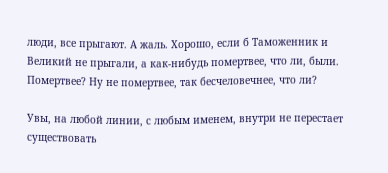люди, все прыгают. А жаль. Хорошо, если б Таможенник и Великий не прыгали, а как-нибудь помертвее, что ли, были. Помертвее? Ну не помертвее, так бесчеловечнее, что ли?

Увы, на любой линии, с любым именем, внутри не перестает существовать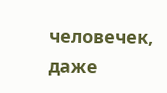человечек, даже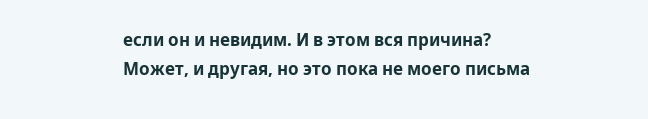если он и невидим. И в этом вся причина? Может, и другая, но это пока не моего письма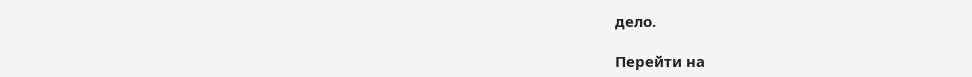дело.

Перейти на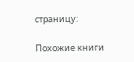страницу:

Похожие книги